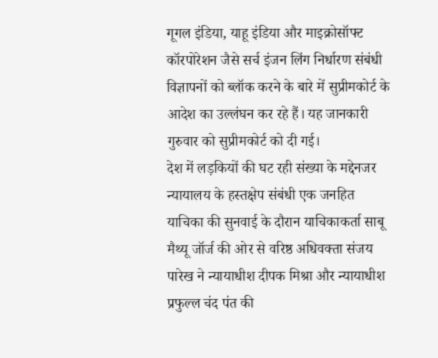गूगल इंडिया, याहू इंडिया और माइक्रोसॉफ्ट कॉरपोरेशन जैसे सर्च इंजन लिंग निर्धारण संबंधी विज्ञापनों को ब्लॉक करने के बारे में सुप्रीमकोर्ट के आदेश का उल्लंघन कर रहे हैं। यह जानकारी गुरुवार को सुप्रीमकोर्ट को दी गई।
देश में लड़कियों की घट रही संख्या के मद्देनजर न्यायालय के हस्तक्षेप संबंधी एक जनहित याचिका की सुनवाई के दौरान याचिकाकर्ता साबू मैथ्यू जॉर्ज की ओर से वरिष्ठ अधिवक्ता संजय पारेख ने न्यायाधीश दीपक मिश्रा और न्यायाधीश प्रफुल्ल चंद पंत की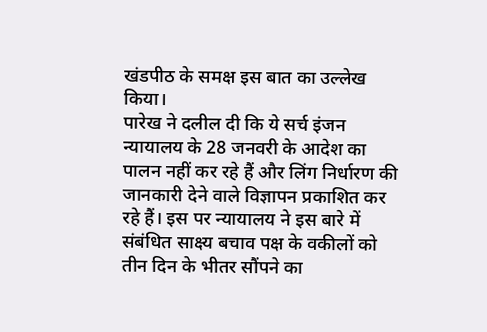खंडपीठ के समक्ष इस बात का उल्लेख किया।
पारेख ने दलील दी कि ये सर्च इंजन न्यायालय के 28 जनवरी के आदेश का पालन नहीं कर रहे हैं और लिंग निर्धारण की जानकारी देने वाले विज्ञापन प्रकाशित कर रहे हैं। इस पर न्यायालय ने इस बारे में संबंधित साक्ष्य बचाव पक्ष के वकीलों को तीन दिन के भीतर सौंपने का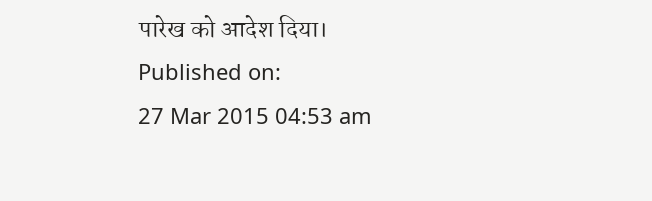पारेख को आदेश दिया।
Published on:
27 Mar 2015 04:53 am